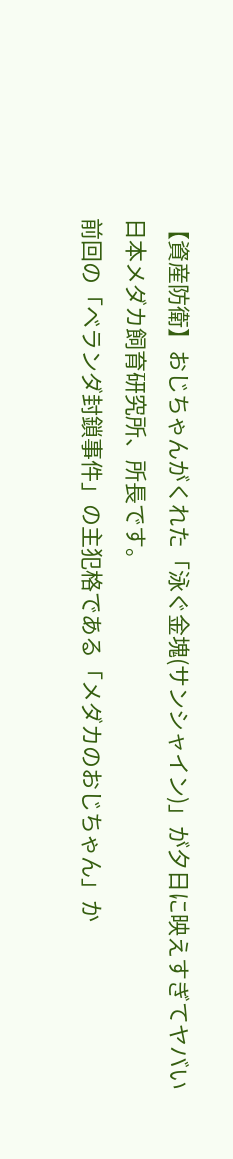【資産防衛】おじちゃんがくれた「泳ぐ金塊(サンシャイン)」が夕日に映えすぎてヤバい
日本メダカ飼育研究所、所長です。
前回の「ベランダ封鎖事件」の主犯格である「メダカのおじちゃん」か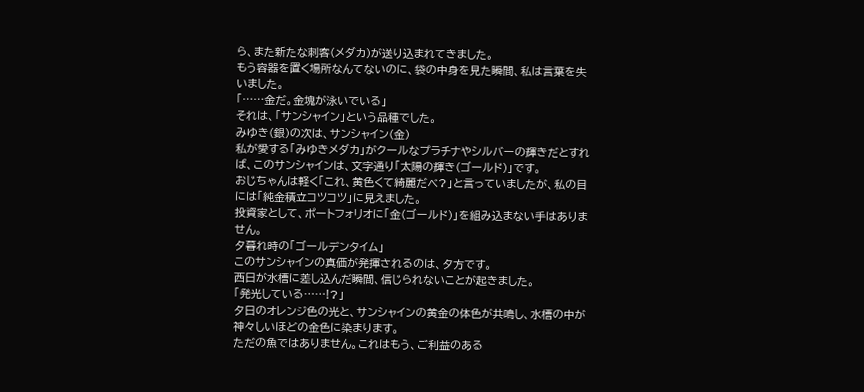ら、また新たな刺客(メダカ)が送り込まれてきました。
もう容器を置く場所なんてないのに、袋の中身を見た瞬間、私は言葉を失いました。
「……金だ。金塊が泳いでいる」
それは、「サンシャイン」という品種でした。
みゆき(銀)の次は、サンシャイン(金)
私が愛する「みゆきメダカ」がクールなプラチナやシルバーの輝きだとすれば、このサンシャインは、文字通り「太陽の輝き(ゴールド)」です。
おじちゃんは軽く「これ、黄色くて綺麗だべ?」と言っていましたが、私の目には「純金積立コツコツ」に見えました。
投資家として、ポートフォリオに「金(ゴールド)」を組み込まない手はありません。
夕暮れ時の「ゴールデンタイム」
このサンシャインの真価が発揮されるのは、夕方です。
西日が水槽に差し込んだ瞬間、信じられないことが起きました。
「発光している……!?」
夕日のオレンジ色の光と、サンシャインの黄金の体色が共鳴し、水槽の中が神々しいほどの金色に染まります。
ただの魚ではありません。これはもう、ご利益のある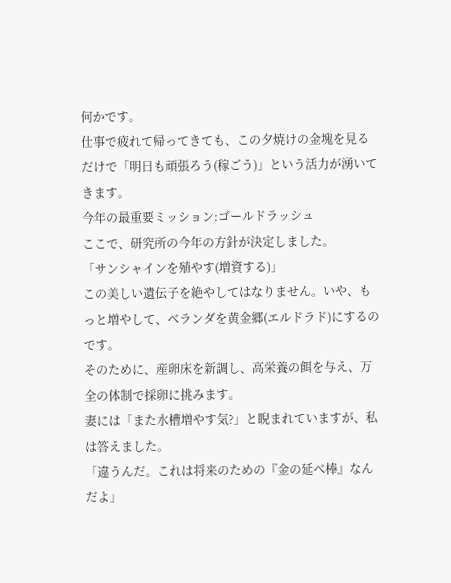何かです。
仕事で疲れて帰ってきても、この夕焼けの金塊を見るだけで「明日も頑張ろう(稼ごう)」という活力が湧いてきます。
今年の最重要ミッション:ゴールドラッシュ
ここで、研究所の今年の方針が決定しました。
「サンシャインを殖やす(増資する)」
この美しい遺伝子を絶やしてはなりません。いや、もっと増やして、ベランダを黄金郷(エルドラド)にするのです。
そのために、産卵床を新調し、高栄養の餌を与え、万全の体制で採卵に挑みます。
妻には「また水槽増やす気?」と睨まれていますが、私は答えました。
「違うんだ。これは将来のための『金の延べ棒』なんだよ」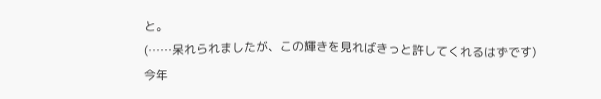と。
(……呆れられましたが、この輝きを見ればきっと許してくれるはずです)
今年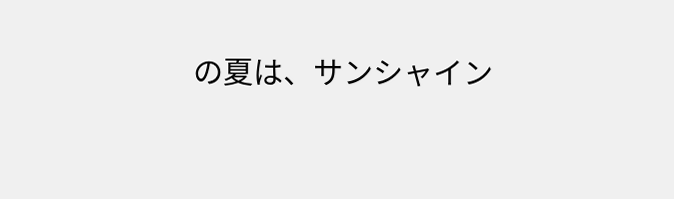の夏は、サンシャイン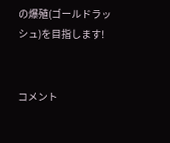の爆殖(ゴールドラッシュ)を目指します!


コメント